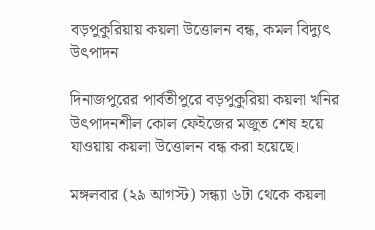বড়পুকুরিয়ায় কয়লা উত্তোলন বন্ধ, কমল বিদ্যুৎ উৎপাদন

দিনাজপুরের পার্বতীপুরে বড়পুকুরিয়া কয়লা খনির উৎপাদনশীল কোল ফেইজের মজুত শেষ হয়ে যাওয়ায় কয়লা উত্তোলন বন্ধ করা হয়েছে।

মঙ্গলবার (২৯ আগস্ট) সন্ধ্যা ৬টা থেকে কয়লা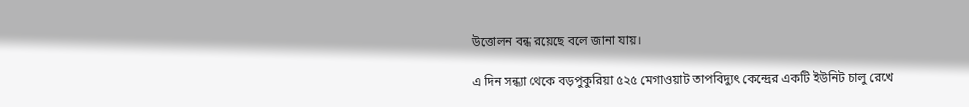উত্তোলন বন্ধ রয়েছে বলে জানা যায়।

এ দিন সন্ধ্যা থেকে বড়পুকুরিয়া ৫২৫ মেগাওয়াট তাপবিদ্যুৎ কেন্দ্রের একটি ইউনিট চালু রেখে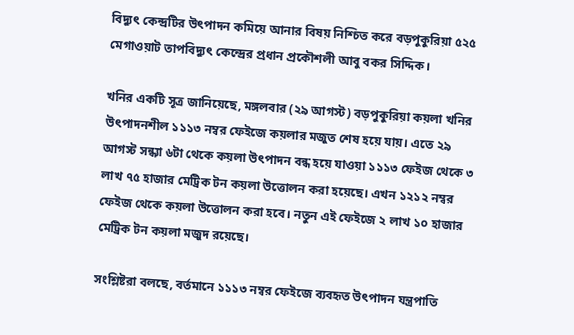বিদ্যুৎ কেন্দ্রটির উৎপাদন কমিয়ে আনার বিষয় নিশ্চিত করে বড়পুকুরিয়া ৫২৫ মেগাওয়াট তাপবিদ্যুৎ কেন্দ্রের প্রধান প্রকৌশলী আবু বকর সিদ্দিক।

খনির একটি সূত্র জানিয়েছে, মঙ্গলবার (২৯ আগস্ট) বড়পুকুরিয়া কয়লা খনির উৎপাদনশীল ১১১৩ নম্বর ফেইজে কয়লার মজুত শেষ হয়ে যায়। এতে ২৯ আগস্ট সন্ধ্যা ৬টা থেকে কয়লা উৎপাদন বন্ধ হয়ে যাওয়া ১১১৩ ফেইজ থেকে ৩ লাখ ৭৫ হাজার মেট্রিক টন কয়লা উত্তোলন করা হয়েছে। এখন ১২১২ নম্বর ফেইজ থেকে কয়লা উত্তোলন করা হবে। নতুন এই ফেইজে ২ লাখ ১০ হাজার মেট্রিক টন কয়লা মজুদ রয়েছে।

সংশ্লিষ্টরা বলছে, বর্তমানে ১১১৩ নম্বর ফেইজে ব্যবহৃত উৎপাদন যন্ত্রপাতি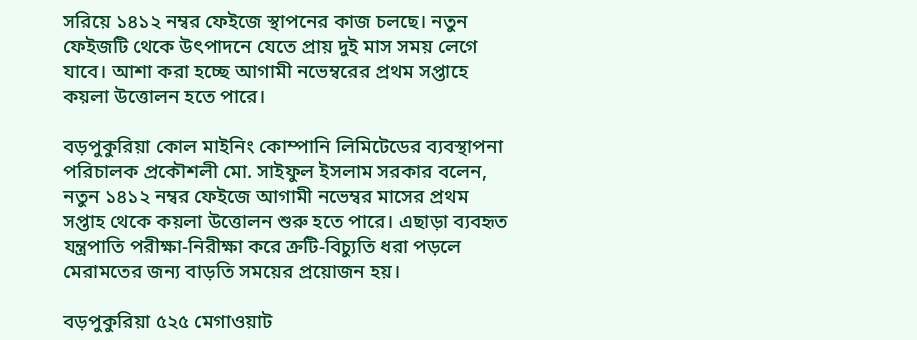সরিয়ে ১৪১২ নম্বর ফেইজে স্থাপনের কাজ চলছে। নতুন ফেইজটি থেকে উৎপাদনে যেতে প্রায় দুই মাস সময় লেগে যাবে। আশা করা হচ্ছে আগামী নভেম্বরের প্রথম সপ্তাহে কয়লা উত্তোলন হতে পারে।

বড়পুকুরিয়া কোল মাইনিং কোম্পানি লিমিটেডের ব্যবস্থাপনা পরিচালক প্রকৌশলী মো. সাইফুল ইসলাম সরকার বলেন, নতুন ১৪১২ নম্বর ফেইজে আগামী নভেম্বর মাসের প্রথম সপ্তাহ থেকে কয়লা উত্তোলন শুরু হতে পারে। এছাড়া ব্যবহৃত যন্ত্রপাতি পরীক্ষা-নিরীক্ষা করে ক্রটি-বিচ্যুতি ধরা পড়লে মেরামতের জন্য বাড়তি সময়ের প্রয়োজন হয়।

বড়পুকুরিয়া ৫২৫ মেগাওয়াট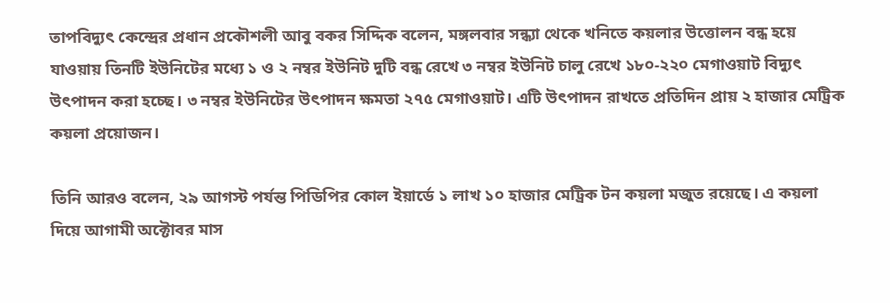তাপবিদ্যুৎ কেন্দ্রের প্রধান প্রকৌশলী আবু বকর সিদ্দিক বলেন, মঙ্গলবার সন্ধ্যা থেকে খনিতে কয়লার উত্তোলন বন্ধ হয়ে যাওয়ায় তিনটি ইউনিটের মধ্যে ১ ও ২ নম্বর ইউনিট দুটি বন্ধ রেখে ৩ নম্বর ইউনিট চালু রেখে ১৮০-২২০ মেগাওয়াট বিদ্যুৎ উৎপাদন করা হচ্ছে। ৩ নম্বর ইউনিটের উৎপাদন ক্ষমতা ২৭৫ মেগাওয়াট। এটি উৎপাদন রাখতে প্রতিদিন প্রায় ২ হাজার মেট্রিক কয়লা প্রয়োজন।

তিনি আরও বলেন, ২৯ আগস্ট পর্যন্ত পিডিপির কোল ইয়ার্ডে ১ লাখ ১০ হাজার মেট্রিক টন কয়লা মজুত রয়েছে। এ কয়লা দিয়ে আগামী অক্টোবর মাস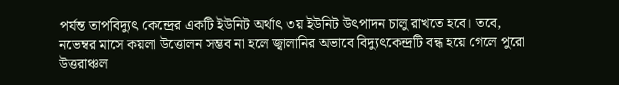পর্যন্ত তাপবিদ্যুৎ কেন্দ্রের একটি ইউনিট অর্থাৎ ৩য় ইউনিট উৎপাদন চালু রাখতে হবে। তবে, নভেম্বর মাসে কয়লা উত্তোলন সম্ভব না হলে জ্বালানির অভাবে বিদ্যুৎকেন্দ্রটি বন্ধ হয়ে গেলে পুরো উত্তরাঞ্চল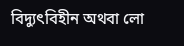বিদ্যুৎবিহীন অথবা লো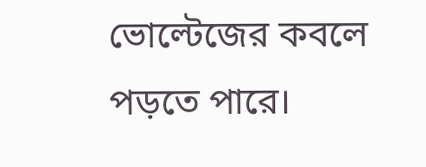ভোল্টেজের কবলে পড়তে পারে।